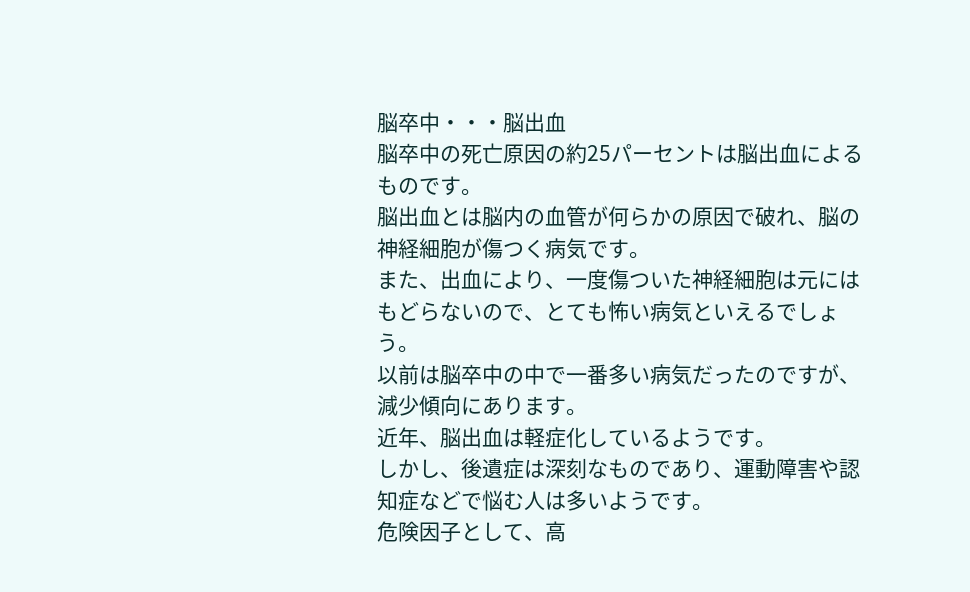脳卒中・・・脳出血
脳卒中の死亡原因の約25パーセントは脳出血によるものです。
脳出血とは脳内の血管が何らかの原因で破れ、脳の神経細胞が傷つく病気です。
また、出血により、一度傷ついた神経細胞は元にはもどらないので、とても怖い病気といえるでしょう。
以前は脳卒中の中で一番多い病気だったのですが、減少傾向にあります。
近年、脳出血は軽症化しているようです。
しかし、後遺症は深刻なものであり、運動障害や認知症などで悩む人は多いようです。
危険因子として、高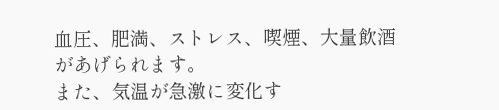血圧、肥満、ストレス、喫煙、大量飲酒があげられます。
また、気温が急激に変化す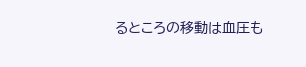るところの移動は血圧も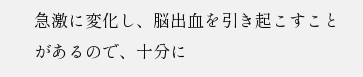急激に変化し、脳出血を引き起こすことがあるので、十分に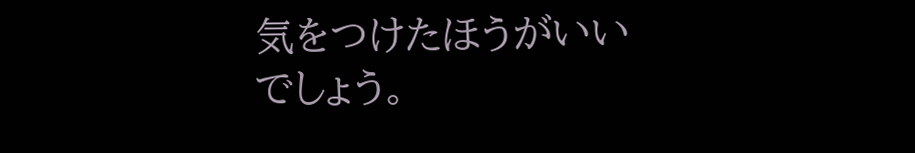気をつけたほうがいいでしょう。